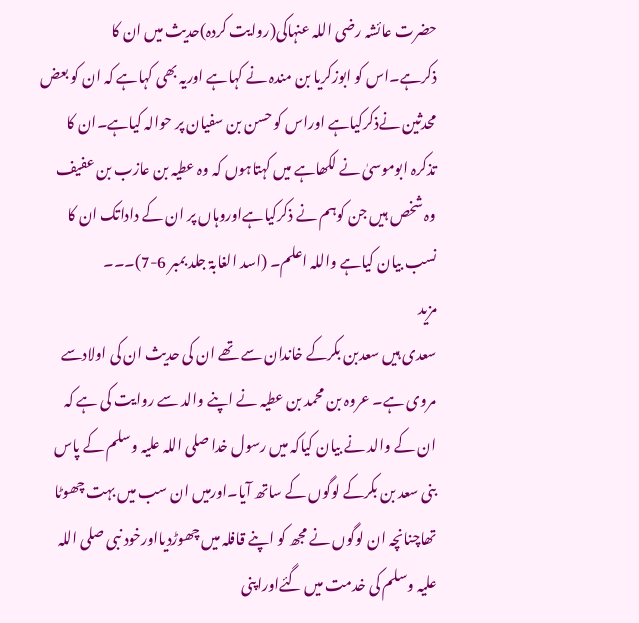حضرت عائشہ رضی اللہ عنہاکی(روایت کردہ)حدیث میں ان کا ذکرہے۔اس کو ابوزکریا بن مندہ نے کہاہے اوریہ بھی کہاہے کہ ان کو بعض محدثین نےذکرکیاہے اوراس کو حسن بن سفیان پر حوالہ کیاہے۔ان کا تذکرہ ابوموسیٰ نے لکھاہے میں کہتاہوں کہ وہ عطیہ بن عازب بن عفیف وہ شخص ہیں جن کوہم نے ذکرکیاہےاوروہاں پر ان کے داداتک ان کا نسب بیان کیاہے واللہ اعلم۔ (اسد الغابۃ جلد بمبر 6-7)۔۔۔
مزید
سعدی ہیں سعدبن بکرکے خاندان سے تھے ان کی حدیث ان کی اولادسے مروی ہے۔ عروہ بن محمد بن عطیہ نے اپنے والد سے روایت کی ہے کہ ان کے والد نے بیان کیاکہ میں رسول خدا صلی اللہ علیہ وسلم کے پاس بنی سعد بن بکرکے لوگوں کے ساتھ آیا۔اورمیں ان سب میں بہت چھوٹا تھاچنانچہ ان لوگوں نے مجھ کو اپنے قافلہ میں چھوڑدیااورخود نبی صلی اللہ علیہ وسلم کی خدمت میں گئےاوراپنی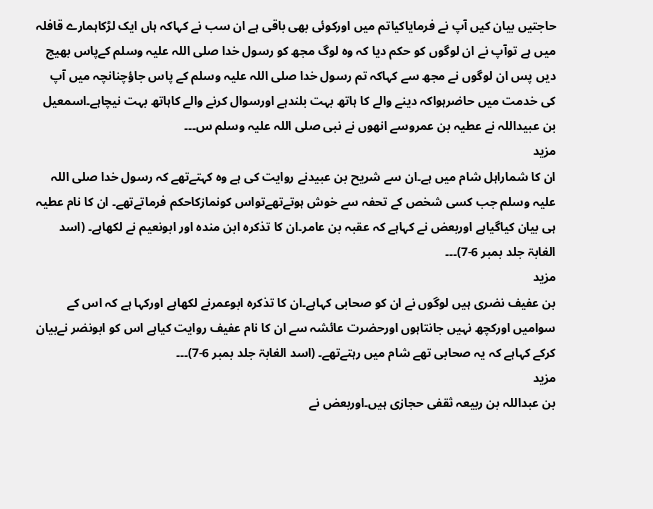حاجتیں بیان کیں آپ نے فرمایاکیاتم میں اورکوئی بھی باقی ہے ان سب نے کہاکہ ہاں ایک لڑکاہمارے قافلہ میں ہے توآپ نے ان لوگوں کو حکم دیا کہ وہ لوگ مجھ کو رسول خدا صلی اللہ علیہ وسلم کےپاس بھیج دیں پس ان لوگوں نے مجھ سے کہاکہ تم رسول خدا صلی اللہ علیہ وسلم کے پاس جاؤچنانچہ میں آپ کی خدمت میں حاضرہواکہ دینے والے کا ہاتھ بہت بلندہے اورسوال کرنے والے کاہاتھ بہت نیچاہے۔اسمعیل بن عبیداللہ نے عطیہ بن عمروسے انھوں نے نبی صلی اللہ علیہ وسلم س۔۔۔
مزید
ان کا شماراہل شام میں ہے۔ان سے شریح بن عبیدنے روایت کی ہے وہ کہتےتھے کہ رسول خدا صلی اللہ علیہ وسلم جب کسی شخص کے تحفہ سے خوش ہوتےتھےتواس کونمازکاحکم فرماتےتھے۔ ان کا نام عطیہ ہی بیان کیاگیاہے اوربعض نے کہاہے کہ عقبہ بن عامر۔ان کا تذکرہ ابن مندہ اور ابونعیم نے لکھاہے۔ (اسد الغابۃ جلد بمبر 6-7)۔۔۔
مزید
بن عفیف نضری ہیں لوگوں نے ان کو صحابی کہاہے۔ان کا تذکرہ ابوعمرنے لکھاہے اورکہا ہے کہ اس کے سوامیں اورکچھ نہیں جانتاہوں اورحضرت عائشہ سے ان کا نام عفیف روایت کیاہے اس کو ابونضر نےبیان کرکے کہاہے کہ یہ صحابی تھے شام میں رہتےتھے۔ (اسد الغابۃ جلد بمبر 6-7)۔۔۔
مزید
بن عبداللہ بن ربیعہ ثقفی حجازی ہیں۔اوربعض نے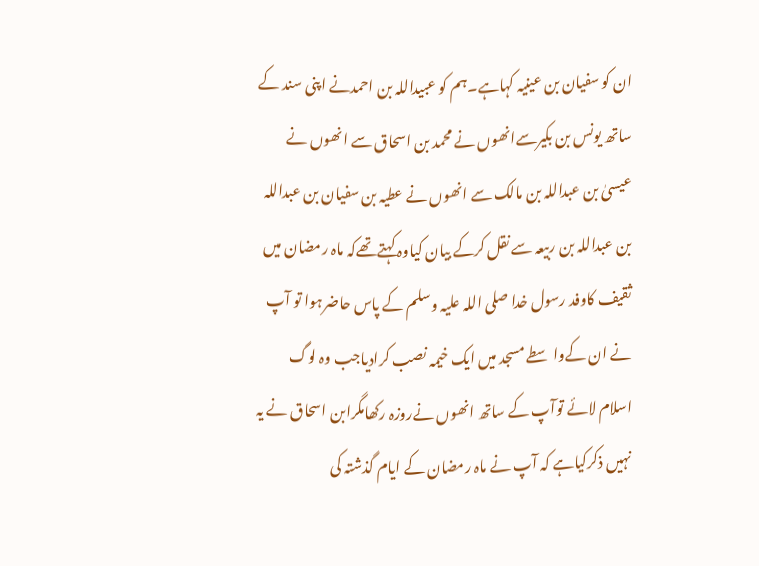ان کو سفیان بن عینیہ کہاہے۔ہم کو عبیداللہ بن احمدنے اپنی سند کے ساتھ یونس بن بکیرسےانھوں نے محمد بن اسحاق سے انھوں نے عیسیٰ بن عبداللہ بن مالک سے انھوں نے عطیہ بن سفیان بن عبداللہ بن عبداللہ بن ربیعہ سے نقل کرکے بیان کیاوہ کہتےتھےکہ ماہ رمضان میں ثقیف کاوفد رسول خدا صلی اللہ علیہ وسلم کے پاس حاضرہوا تو آپ نے ان کےواسطے مسجد میں ایک خیمہ نصب کرادیاجب وہ لوگ اسلام لائے توآپ کے ساتھ انھوں نےروزہ رکھامگرابن اسحاق نے یہ نہیں ذکرکیاہے کہ آپ نے ماہ رمضان کے ایام گذشتہ کی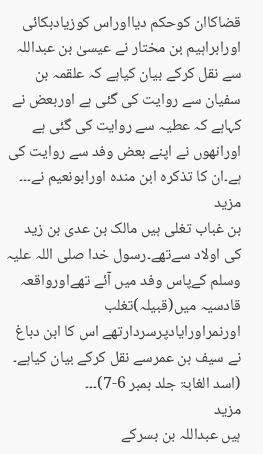قضاکاان کوحکم دیااوراس کوزیادبکائی اورابراہیم بن مختار نے عیسیٰ بن عبداللہ سے نقل کرکے بیان کیاہے کہ علقمہ بن سفیان سے روایت کی گئی ہے اوربعض نے کہاہے کہ عطیہ سے روایت کی گئی ہے اورانھوں نے اپنے بعض وفد سے روایت کی ہے۔ان کا تذکرہ ابن مندہ اورابونعیم نے۔۔۔
مزید
بن غباب تغلی ہیں مالک بن عدی بن زید کی اولاد سےتھے۔رسول خدا صلی اللہ علیہ وسلم کےپاس وفد میں آئے تھےاورواقعہ قادسیہ میں(قبیلہ)تغلب اورنمراورایادپرسردارتھے اس کا ابن دباغ نے سیف بن عمرسے نقل کرکے بیان کیاہے۔ (اسد الغابۃ جلد بمبر 6-7)۔۔۔
مزید
ہیں عبداللہ بن بسرکے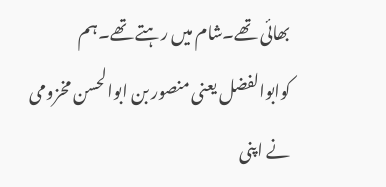بھائی تھے۔شام میں رہتے تھے۔ہم کوابوالفضل یعنی منصور بن ابوالحسن مخزومی نے اپنی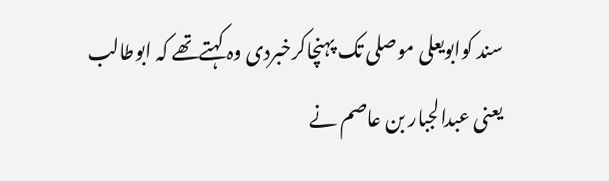سند کوابویعلی موصلی تک پہنچاکرخبردی وہ کہتےتھے کہ ابوطالب یعنی عبدالجبار بن عاصم نے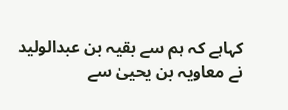کہاہے کہ ہم سے بقیہ بن عبدالولید نے معاویہ بن یحییٰ سے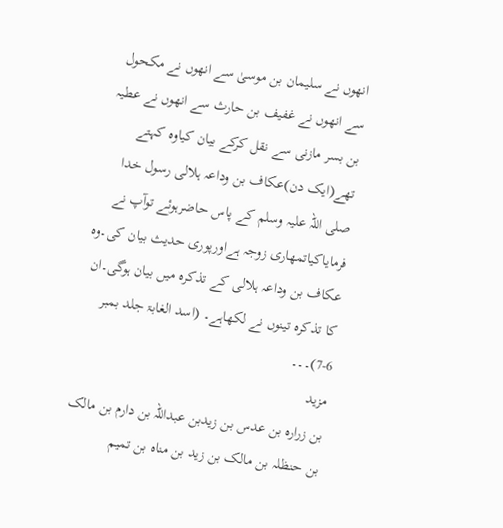انھوں نے سلیمان بن موسیٰ سے انھوں نے مکحول سے انھوں نے غفیف بن حارث سے انھوں نے عطیہ بن بسر مازنی سے نقل کرکے بیان کیاوہ کہتے تھے(ایک دن)عکاف بن وداعہ ہلالی رسول خدا صلی اللہ علیہ وسلم کے پاس حاضرہوئے توآپ نے فرمایاکیاتمھاری زوجہ ہےاورپوری حدیث بیان کی۔وہ عکاف بن وداعہ ہلالی کے تذکرہ میں بیان ہوگی۔ان کا تذکرہ تینوں نے لکھاہے۔ (اسد الغابۃ جلد بمبر 6-7)۔۔۔
مزید
بن زرارہ بن عدس بن زیدبن عبداللہ بن دارم بن مالک بن حنظلہ بن مالک بن زید بن مناہ بن تمیم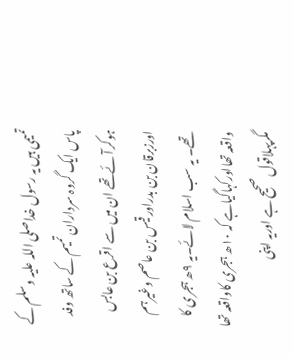تمیمی ہیں یہ رسول خداصلی اللہ علیہ وسلم کے پاس ایک گروہ سرداران تمیم کے ساتھ وفد ہوکرآئےتھے ان میں سے اقرع بن عابس اورزبرقان بن بدراورقیس بن عاصم وغیرہم تھے۔ یہ سب اسلام لائے۔یہ ۹ھ ہجری کا واقعہ تھااورکہاگیاہے کہ ۱۰ھ ہجری کاواقعہ تھا مگرپہلاقول صحیح ہے اوریہ اپنی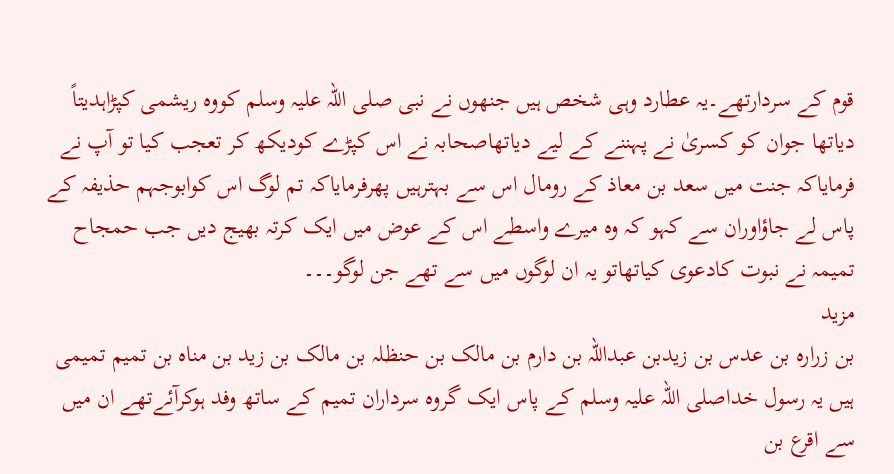قوم کے سردارتھے۔یہ عطارد وہی شخص ہیں جنھوں نے نبی صلی اللہ علیہ وسلم کووہ ریشمی کپڑاہدیتاً دیاتھا جوان کو کسریٰ نے پہننے کے لیے دیاتھاصحابہ نے اس کپڑے کودیکھ کر تعجب کیا تو آپ نے فرمایاکہ جنت میں سعد بن معاذ کے رومال اس سے بہترہیں پھرفرمایاکہ تم لوگ اس کوابوجہم حذیفہ کے پاس لے جاؤاوران سے کہو کہ وہ میرے واسطے اس کے عوض میں ایک کرتہ بھیج دیں جب حمجاح تمیمہ نے نبوت کادعوی کیاتھاتو یہ ان لوگوں میں سے تھے جن لوگو۔۔۔
مزید
بن زرارہ بن عدس بن زیدبن عبداللہ بن دارم بن مالک بن حنظلہ بن مالک بن زید بن مناہ بن تمیم تمیمی ہیں یہ رسول خداصلی اللہ علیہ وسلم کے پاس ایک گروہ سرداران تمیم کے ساتھ وفد ہوکرآئےتھے ان میں سے اقرع بن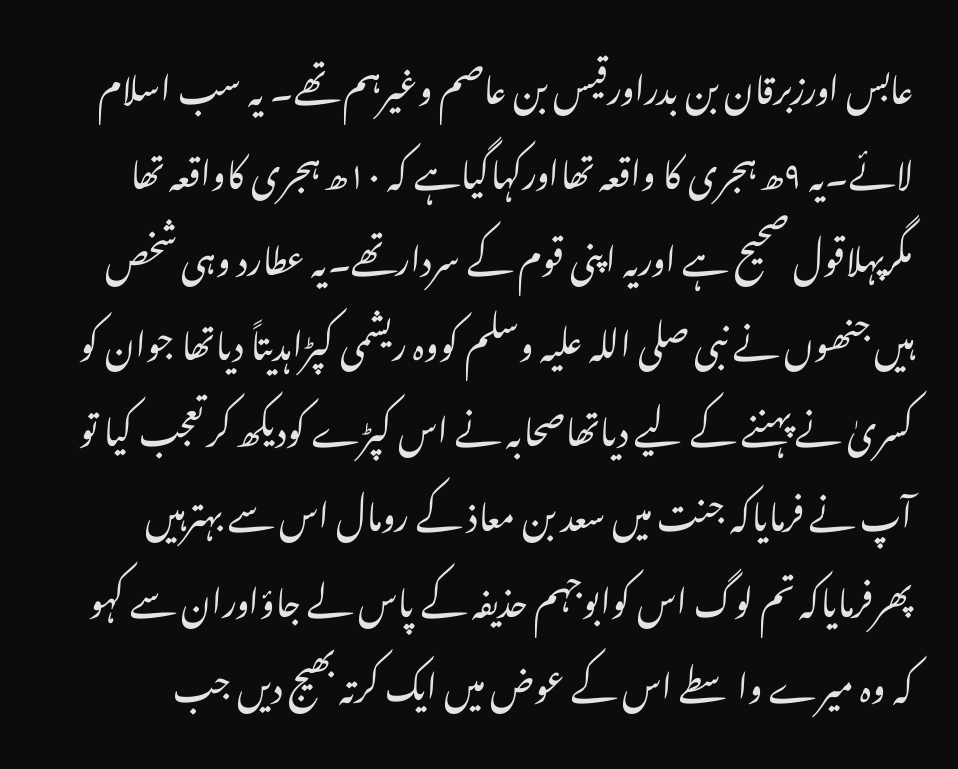عابس اورزبرقان بن بدراورقیس بن عاصم وغیرہم تھے۔ یہ سب اسلام لائے۔یہ ۹ھ ہجری کا واقعہ تھااورکہاگیاہے کہ ۱۰ھ ہجری کاواقعہ تھا مگرپہلاقول صحیح ہے اوریہ اپنی قوم کے سردارتھے۔یہ عطارد وہی شخص ہیں جنھوں نے نبی صلی اللہ علیہ وسلم کووہ ریشمی کپڑاہدیتاً دیاتھا جوان کو کسریٰ نے پہننے کے لیے دیاتھاصحابہ نے اس کپڑے کودیکھ کر تعجب کیا تو آپ نے فرمایاکہ جنت میں سعد بن معاذ کے رومال اس سے بہترہیں پھرفرمایاکہ تم لوگ اس کوابوجہم حذیفہ کے پاس لے جاؤاوران سے کہو کہ وہ میرے واسطے اس کے عوض میں ایک کرتہ بھیج دیں جب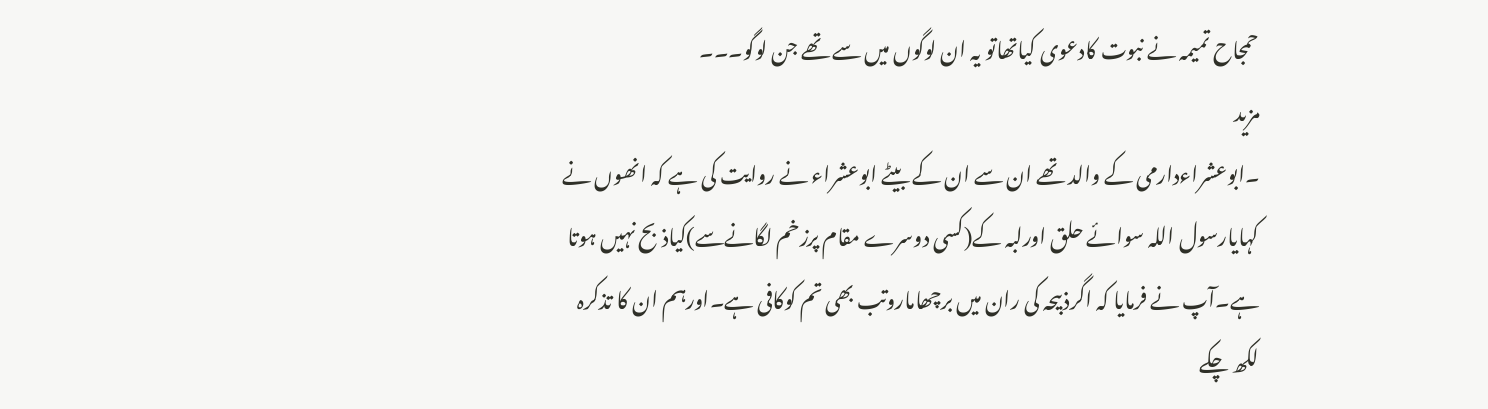حمجاح تمیمہ نے نبوت کادعوی کیاتھاتو یہ ان لوگوں میں سے تھے جن لوگو۔۔۔
مزید
۔ابوعشراءدارمی کے والد تھے ان سے ان کے بیٹے ابوعشراء نے روایت کی ہے کہ انھوں نے کہایارسول اللہ سوائے حلق اورلبہ کے(کسی دوسرے مقام پرزخم لگانےسے)کیاذبح نہیں ہوتا ہے۔آپ نے فرمایا کہ اگرذبیحہ کی ران میں برچھاماروتب بھی تم کوکافی ہے۔اورہم ان کا تذکرہ لکھ چکے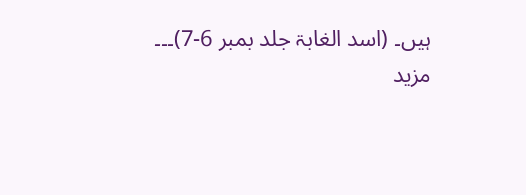ہیں۔ (اسد الغابۃ جلد بمبر 6-7)۔۔۔
مزید